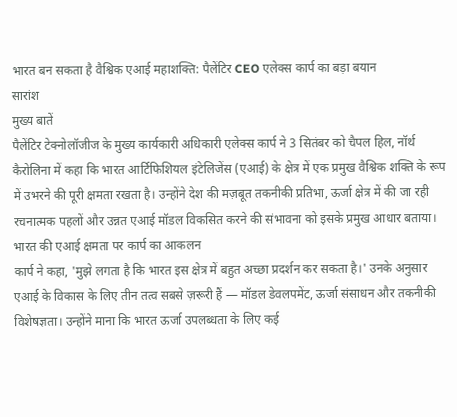भारत बन सकता है वैश्विक एआई महाशक्ति: पैलेंटिर CEO एलेक्स कार्प का बड़ा बयान
सारांश
मुख्य बातें
पैलेंटिर टेक्नोलॉजीज के मुख्य कार्यकारी अधिकारी एलेक्स कार्प ने 3 सितंबर को चैपल हिल, नॉर्थ कैरोलिना में कहा कि भारत आर्टिफिशियल इंटेलिजेंस (एआई) के क्षेत्र में एक प्रमुख वैश्विक शक्ति के रूप में उभरने की पूरी क्षमता रखता है। उन्होंने देश की मज़बूत तकनीकी प्रतिभा, ऊर्जा क्षेत्र में की जा रही रचनात्मक पहलों और उन्नत एआई मॉडल विकसित करने की संभावना को इसके प्रमुख आधार बताया।
भारत की एआई क्षमता पर कार्प का आकलन
कार्प ने कहा, 'मुझे लगता है कि भारत इस क्षेत्र में बहुत अच्छा प्रदर्शन कर सकता है।' उनके अनुसार एआई के विकास के लिए तीन तत्व सबसे ज़रूरी हैं — मॉडल डेवलपमेंट, ऊर्जा संसाधन और तकनीकी विशेषज्ञता। उन्होंने माना कि भारत ऊर्जा उपलब्धता के लिए कई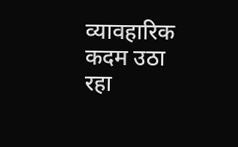व्यावहारिक कदम उठा रहा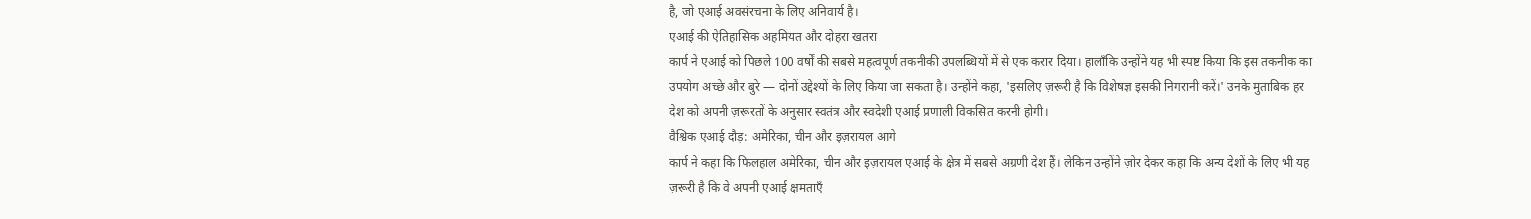है, जो एआई अवसंरचना के लिए अनिवार्य है।
एआई की ऐतिहासिक अहमियत और दोहरा खतरा
कार्प ने एआई को पिछले 100 वर्षों की सबसे महत्वपूर्ण तकनीकी उपलब्धियों में से एक करार दिया। हालाँकि उन्होंने यह भी स्पष्ट किया कि इस तकनीक का उपयोग अच्छे और बुरे — दोनों उद्देश्यों के लिए किया जा सकता है। उन्होंने कहा, 'इसलिए ज़रूरी है कि विशेषज्ञ इसकी निगरानी करें।' उनके मुताबिक हर देश को अपनी ज़रूरतों के अनुसार स्वतंत्र और स्वदेशी एआई प्रणाली विकसित करनी होगी।
वैश्विक एआई दौड़: अमेरिका, चीन और इज़रायल आगे
कार्प ने कहा कि फिलहाल अमेरिका, चीन और इज़रायल एआई के क्षेत्र में सबसे अग्रणी देश हैं। लेकिन उन्होंने ज़ोर देकर कहा कि अन्य देशों के लिए भी यह ज़रूरी है कि वे अपनी एआई क्षमताएँ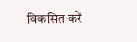विकसित करें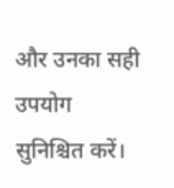और उनका सही उपयोग सुनिश्चित करें।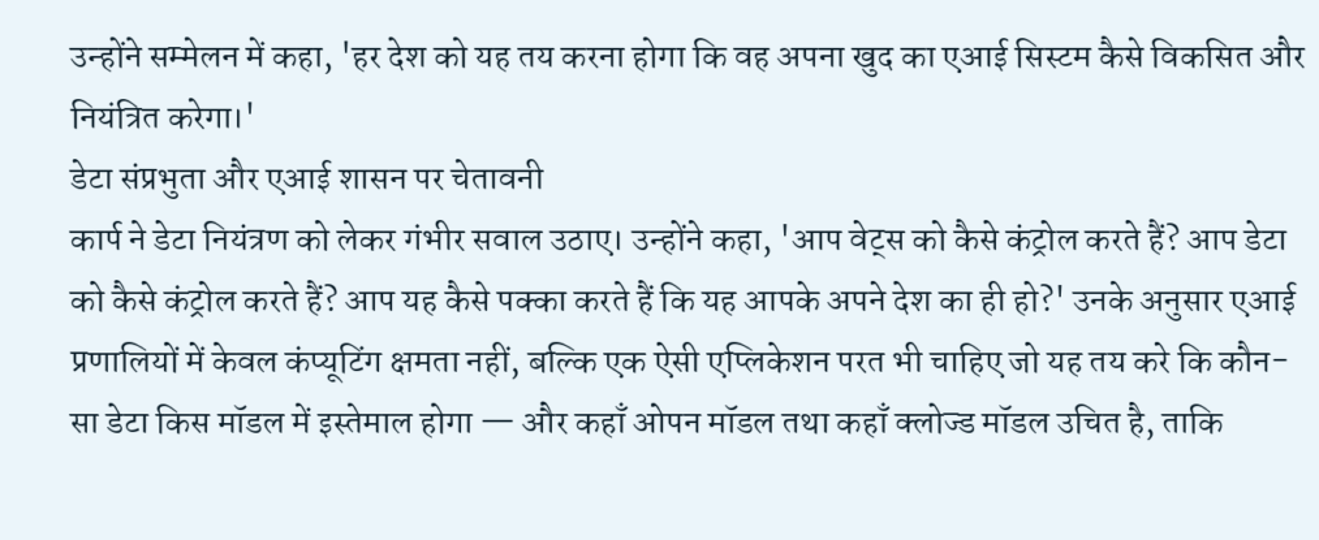उन्होंने सम्मेलन में कहा, 'हर देश को यह तय करना होगा कि वह अपना खुद का एआई सिस्टम कैसे विकसित और नियंत्रित करेगा।'
डेटा संप्रभुता और एआई शासन पर चेतावनी
कार्प ने डेटा नियंत्रण को लेकर गंभीर सवाल उठाए। उन्होंने कहा, 'आप वेट्स को कैसे कंट्रोल करते हैं? आप डेटा को कैसे कंट्रोल करते हैं? आप यह कैसे पक्का करते हैं कि यह आपके अपने देश का ही हो?' उनके अनुसार एआई प्रणालियों में केवल कंप्यूटिंग क्षमता नहीं, बल्कि एक ऐसी एप्लिकेशन परत भी चाहिए जो यह तय करे कि कौन-सा डेटा किस मॉडल में इस्तेमाल होगा — और कहाँ ओपन मॉडल तथा कहाँ क्लोज्ड मॉडल उचित है, ताकि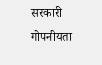सरकारी गोपनीयता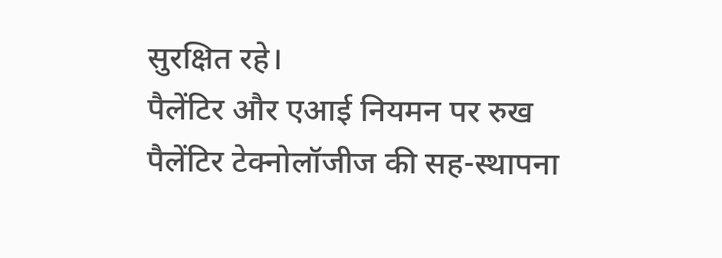सुरक्षित रहे।
पैलेंटिर और एआई नियमन पर रुख
पैलेंटिर टेक्नोलॉजीज की सह-स्थापना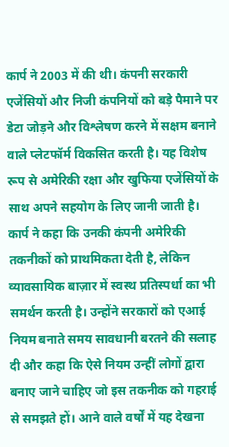कार्प ने 2003 में की थी। कंपनी सरकारी एजेंसियों और निजी कंपनियों को बड़े पैमाने पर डेटा जोड़ने और विश्लेषण करने में सक्षम बनाने वाले प्लेटफॉर्म विकसित करती है। यह विशेष रूप से अमेरिकी रक्षा और खुफिया एजेंसियों के साथ अपने सहयोग के लिए जानी जाती है। कार्प ने कहा कि उनकी कंपनी अमेरिकी तकनीकों को प्राथमिकता देती है, लेकिन व्यावसायिक बाज़ार में स्वस्थ प्रतिस्पर्धा का भी समर्थन करती है। उन्होंने सरकारों को एआई नियम बनाते समय सावधानी बरतने की सलाह दी और कहा कि ऐसे नियम उन्हीं लोगों द्वारा बनाए जाने चाहिए जो इस तकनीक को गहराई से समझते हों। आने वाले वर्षों में यह देखना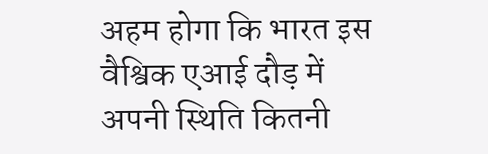अहम होगा कि भारत इस वैश्विक एआई दौड़ में अपनी स्थिति कितनी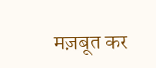मज़बूत कर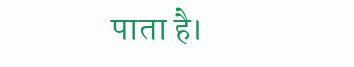पाता है।